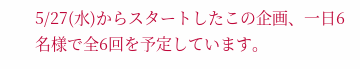5/27(水)からスタートしたこの企画、一日6名様で全6回を予定しています。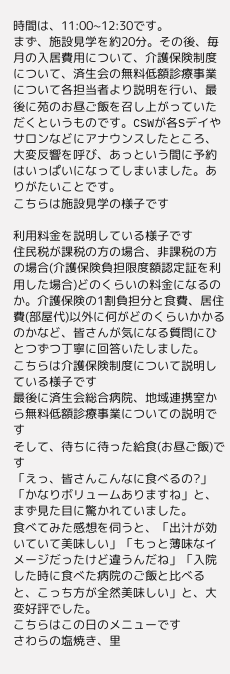時間は、11:00~12:30です。
まず、施設見学を約20分。その後、毎月の入居費用について、介護保険制度について、済生会の無料低額診療事業について各担当者より説明を行い、最後に苑のお昼ご飯を召し上がっていただくというものです。CSWが各Sデイやサロンなどにアナウンスしたところ、大変反響を呼び、あっという間に予約はいっぱいになってしまいました。ありがたいことです。
こちらは施設見学の様子です

利用料金を説明している様子です
住民税が課税の方の場合、非課税の方の場合(介護保険負担限度額認定証を利用した場合)どのくらいの料金になるのか。介護保険の1割負担分と食費、居住費(部屋代)以外に何がどのくらいかかるのかなど、皆さんが気になる質問にひとつずつ丁寧に回答いたしました。
こちらは介護保険制度について説明している様子です
最後に済生会総合病院、地域連携室から無料低額診療事業についての説明です
そして、待ちに待った給食(お昼ご飯)です
「えっ、皆さんこんなに食べるの?」「かなりボリュームありますね」と、まず見た目に驚かれていました。
食べてみた感想を伺うと、「出汁が効いていて美味しい」「もっと薄味なイメージだったけど違うんだね」「入院した時に食べた病院のご飯と比べると、こっち方が全然美味しい」と、大変好評でした。
こちらはこの日のメニューです
さわらの塩焼き、里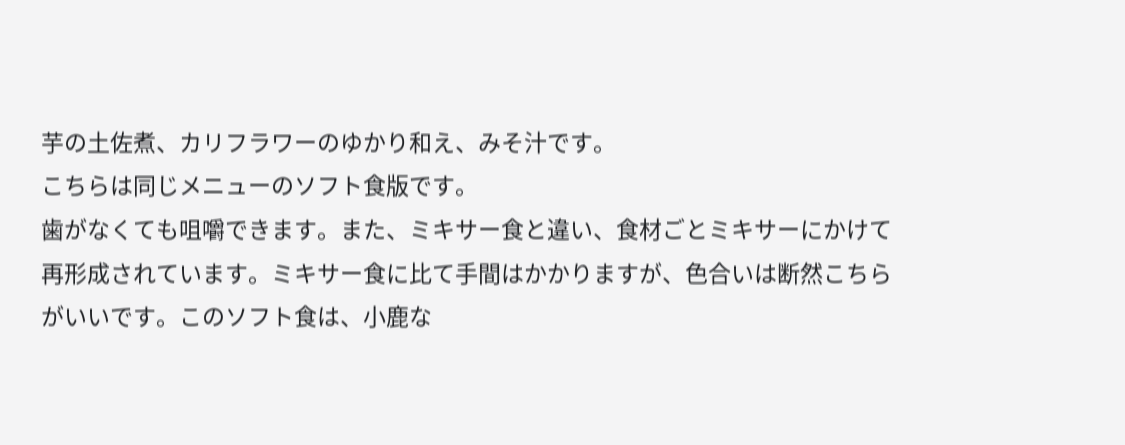芋の土佐煮、カリフラワーのゆかり和え、みそ汁です。
こちらは同じメニューのソフト食版です。
歯がなくても咀嚼できます。また、ミキサー食と違い、食材ごとミキサーにかけて再形成されています。ミキサー食に比て手間はかかりますが、色合いは断然こちらがいいです。このソフト食は、小鹿な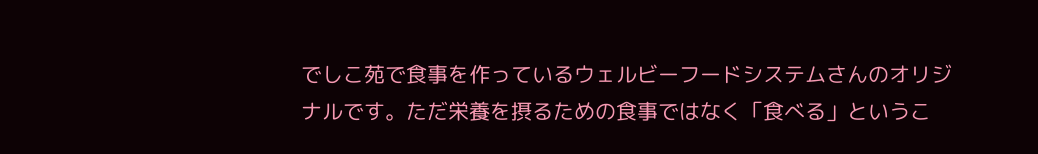でしこ苑で食事を作っているウェルビーフードシステムさんのオリジナルです。ただ栄養を摂るための食事ではなく「食べる」というこ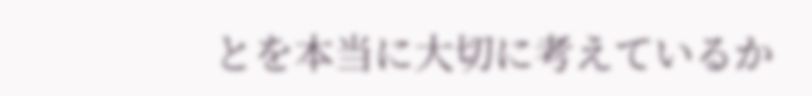とを本当に大切に考えているか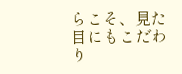らこそ、見た目にもこだわり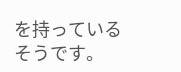を持っているそうです。